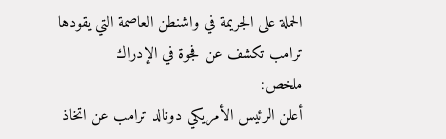الحملة على الجريمة في واشنطن العاصمة التي يقودها ترامب تكشف عن فجوة في الإدراك
ملخص:
أعلن الرئيس الأمريكي دونالد ترامب عن اتخاذ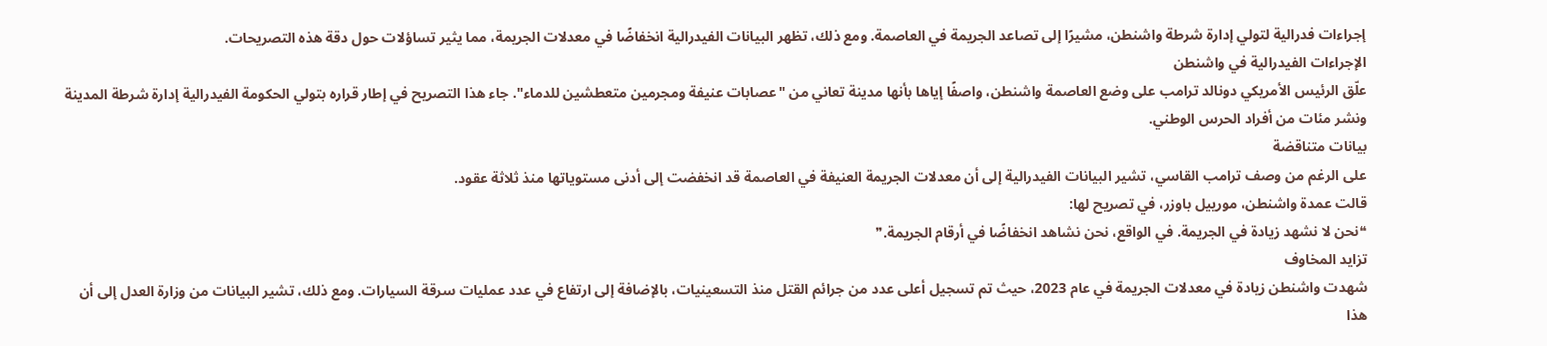إجراءات فدرالية لتولي إدارة شرطة واشنطن، مشيرًا إلى تصاعد الجريمة في العاصمة. ومع ذلك، تظهر البيانات الفيدرالية انخفاضًا في معدلات الجريمة، مما يثير تساؤلات حول دقة هذه التصريحات.
الإجراءات الفيدرالية في واشنطن
علّق الرئيس الأمريكي دونالد ترامب على وضع العاصمة واشنطن، واصفًا إياها بأنها مدينة تعاني من "عصابات عنيفة ومجرمين متعطشين للدماء". جاء هذا التصريح في إطار قراره بتولي الحكومة الفيدرالية إدارة شرطة المدينة ونشر مئات من أفراد الحرس الوطني.
بيانات متناقضة
على الرغم من وصف ترامب القاسي، تشير البيانات الفيدرالية إلى أن معدلات الجريمة العنيفة في العاصمة قد انخفضت إلى أدنى مستوياتها منذ ثلاثة عقود.
قالت عمدة واشنطن، مورييل باوزر، في تصريح لها:
❝نحن لا نشهد زيادة في الجريمة. في الواقع، نحن نشاهد انخفاضًا في أرقام الجريمة.❞
تزايد المخاوف
شهدت واشنطن زيادة في معدلات الجريمة في عام 2023، حيث تم تسجيل أعلى عدد من جرائم القتل منذ التسعينيات، بالإضافة إلى ارتفاع في عدد عمليات سرقة السيارات. ومع ذلك، تشير البيانات من وزارة العدل إلى أن هذا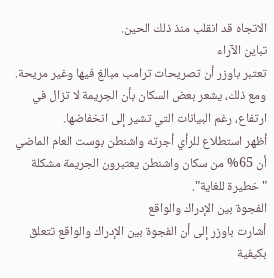الاتجاه قد انقلب منذ ذلك الحين.
تباين الآراء
تعتبر باوزر أن تصريحات ترامب مبالغ فيها وغير مريحة. ومع ذلك، يشعر بعض السكان بأن الجريمة لا تزال في ارتفاع، رغم البيانات التي تشير إلى انخفاضها.
أظهر استطلاع للرأي أجرته واشنطن بوست العام الماضي أن 65% من سكان واشنطن يعتبرون الجريمة مشكلة "خطيرة للغاية".
الفجوة بين الإدراك والواقع
أشارت باوزر إلى أن الفجوة بين الإدراك والواقع تتعلق بكيفية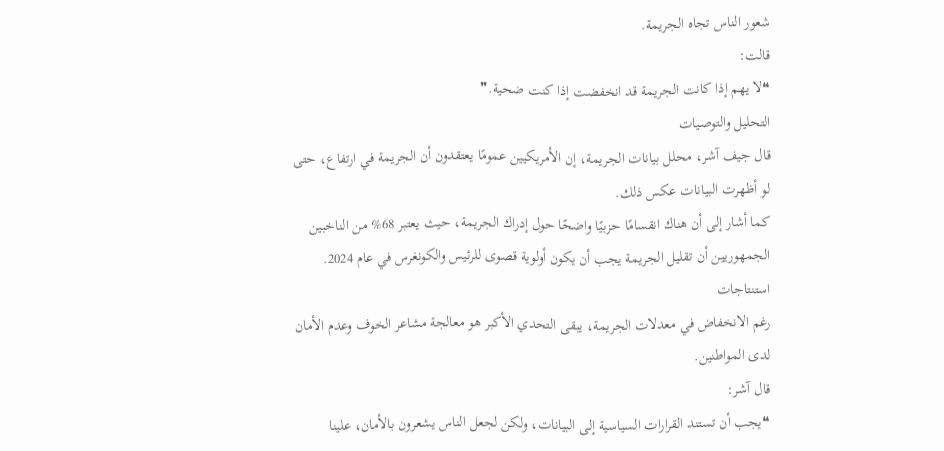شعور الناس تجاه الجريمة.
قالت:
❝لا يهم إذا كانت الجريمة قد انخفضت إذا كنت ضحية.❞
التحليل والتوصيات
قال جيف آشر، محلل بيانات الجريمة، إن الأمريكيين عمومًا يعتقدون أن الجريمة في ارتفاع، حتى لو أظهرت البيانات عكس ذلك.
كما أشار إلى أن هناك انقسامًا حزبيًا واضحًا حول إدراك الجريمة، حيث يعتبر 68% من الناخبين الجمهوريين أن تقليل الجريمة يجب أن يكون أولوية قصوى للرئيس والكونغرس في عام 2024.
استنتاجات
رغم الانخفاض في معدلات الجريمة، يبقى التحدي الأكبر هو معالجة مشاعر الخوف وعدم الأمان لدى المواطنين.
قال آشر:
❝يجب أن تستند القرارات السياسية إلى البيانات، ولكن لجعل الناس يشعرون بالأمان، علينا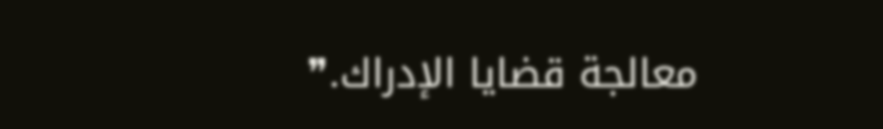معالجة قضايا الإدراك.❞